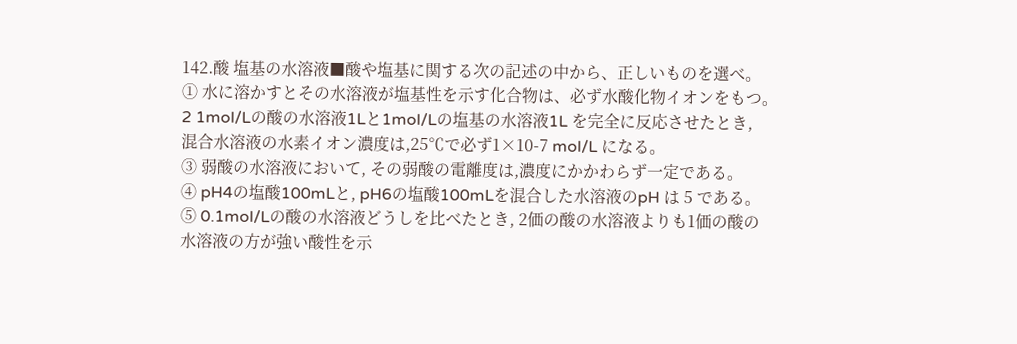142.酸 塩基の水溶液■酸や塩基に関する次の記述の中から、正しいものを選べ。
① 水に溶かすとその水溶液が塩基性を示す化合物は、必ず水酸化物イオンをもつ。
2 1mol/Lの酸の水溶液1Lと1mol/Lの塩基の水溶液1L を完全に反応させたとき,
混合水溶液の水素イオン濃度は,25℃で必ず1×10-7 mol/L になる。
③ 弱酸の水溶液において, その弱酸の電離度は,濃度にかかわらず一定である。
④ pH4の塩酸100mLと, pH6の塩酸100mLを混合した水溶液のpH は 5 である。
⑤ 0.1mol/Lの酸の水溶液どうしを比べたとき, 2価の酸の水溶液よりも1価の酸の
水溶液の方が強い酸性を示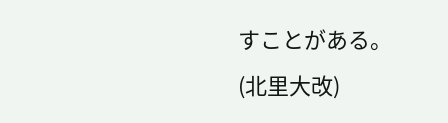すことがある。
(北里大改)